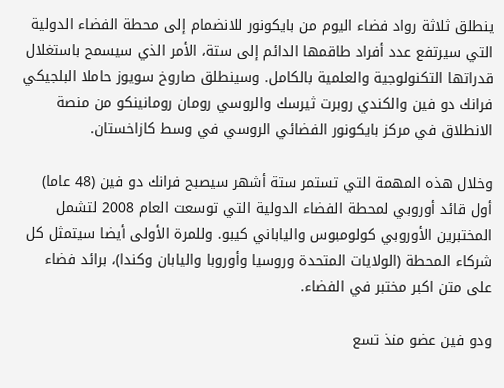ينطلق ثلاثة رواد فضاء اليوم من بايكونور للانضمام إلى محطة الفضاء الدولية التي سيرتفع عدد أفراد طاقمها الدائم إلى ستة، الأمر الذي سيسمح باستغلال قدراتها التكنولوجية والعلمية بالكامل. وسينطلق صاروخ سويوز حاملا البلجيكي فرانك دو فين والكندي روبرت ثيرسك والروسي رومان رومانينكو من منصة الانطلاق في مركز بايكونور الفضائي الروسي في وسط كازاخستان.

وخلال هذه المهمة التي تستمر ستة أشهر سيصبح فرانك دو فين (48 عاما) أول قائد أوروبي لمحطة الفضاء الدولية التي توسعت العام 2008 لتشمل المختبرين الأوروبي كولومبوس والياباني كيبو. وللمرة الأولى أيضا سيتمثل كل شركاء المحطة (الولايات المتحدة وروسيا وأوروبا واليابان وكندا)، برائد فضاء على متن اكبر مختبر في الفضاء.

ودو فين عضو منذ تسع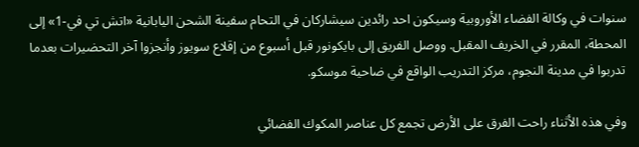سنوات في وكالة الفضاء الأوروبية وسيكون احد رائدين سيشاركان في التحام سفينة الشحن اليابانية «اتش تي في-1» إلى المحطة، المقرر في الخريف المقبل. ووصل الفريق إلى بايكونور قبل أسبوع من إقلاع سويوز وأنجزوا آخر التحضيرات بعدما تدربوا في مدينة النجوم، مركز التدريب الواقع في ضاحية موسكو.

وفي هذه الأثناء راحت الفرق على الأرض تجمع كل عناصر المكوك الفضائي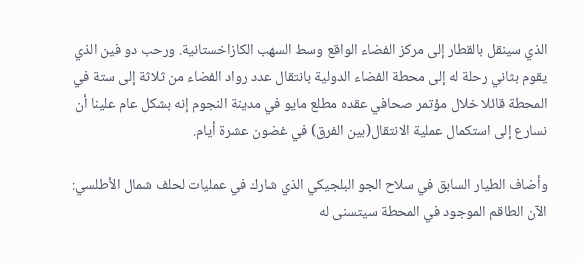الذي سينقل بالقطار إلى مركز الفضاء الواقع وسط السهب الكازاخستانية. ورحب دو فين الذي يقوم بثاني رحلة له إلى محطة الفضاء الدولية بانتقال عدد رواد الفضاء من ثلاثة إلى ستة في المحطة قائلا خلال مؤتمر صحافي عقده مطلع مايو في مدينة النجوم إنه بشكل عام علينا أن نسارع إلى استكمال عملية الانتقال(بين الفرق) في غضون عشرة أيام.

وأضاف الطيار السابق في سلاح الجو البلجيكي الذي شارك في عمليات لحلف شمال الأطلسي: الآن الطاقم الموجود في المحطة سيتسنى له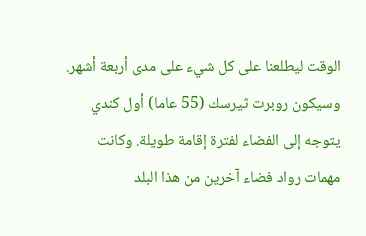الوقت ليطلعنا على كل شيء على مدى أربعة أشهر. وسيكون روبرت ثيرسك (55 عاما) أول كندي يتوجه إلى الفضاء لفترة إقامة طويلة. وكانت مهمات رواد فضاء آخرين من هذا البلد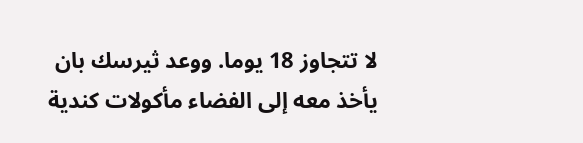لا تتجاوز 18 يوما. ووعد ثيرسك بان يأخذ معه إلى الفضاء مأكولات كندية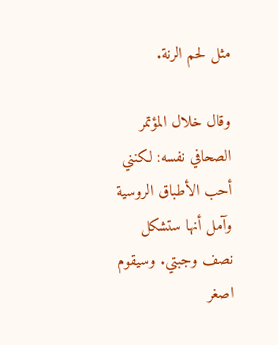مثل لحم الرنة.

وقال خلال المؤتمر الصحافي نفسه: لكنني أحب الأطباق الروسية وآمل أنها ستشكل نصف وجبتي. وسيقوم اصغر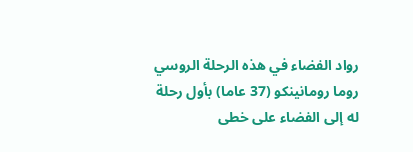رواد الفضاء في هذه الرحلة الروسي روما رومانينكو (37 عاما) بأول رحلة له إلى الفضاء على خطى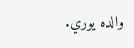والده يوري.